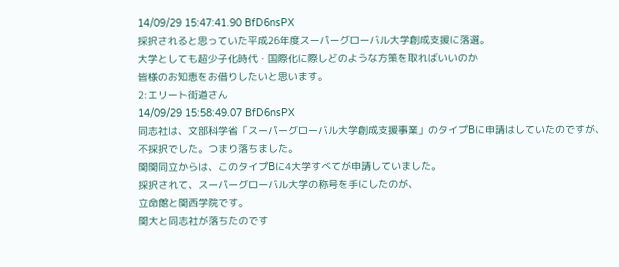14/09/29 15:47:41.90 BfD6nsPX
採択されると思っていた平成26年度スーパーグローバル大学創成支援に落選。
大学としても超少子化時代・国際化に際しどのような方策を取ればいいのか
皆様のお知恵をお借りしたいと思います。
2:エリート街道さん
14/09/29 15:58:49.07 BfD6nsPX
同志社は、文部科学省「スーパーグローバル大学創成支援事業」のタイプBに申請はしていたのですが、
不採択でした。つまり落ちました。
関関同立からは、このタイプBに4大学すべてが申請していました。
採択されて、スーパーグローバル大学の称号を手にしたのが、
立命館と関西学院です。
関大と同志社が落ちたのです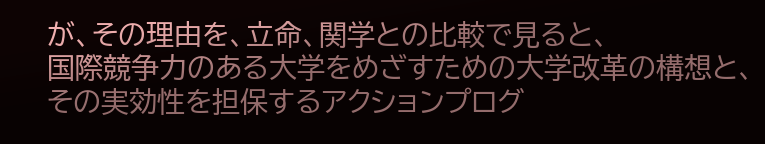が、その理由を、立命、関学との比較で見ると、
国際競争力のある大学をめざすための大学改革の構想と、
その実効性を担保するアクションプログ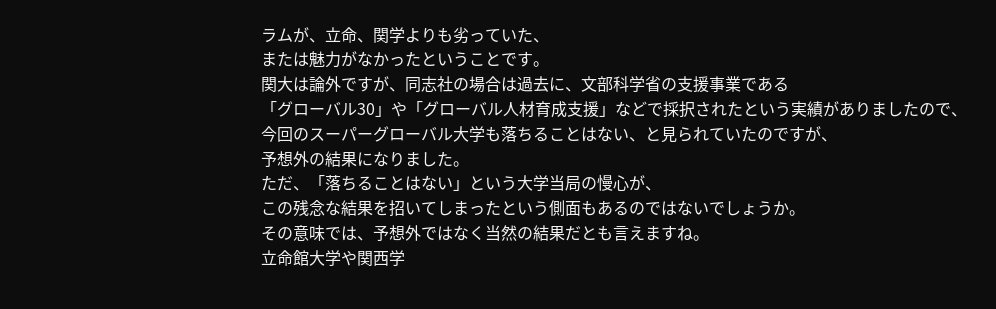ラムが、立命、関学よりも劣っていた、
または魅力がなかったということです。
関大は論外ですが、同志社の場合は過去に、文部科学省の支援事業である
「グローバル30」や「グローバル人材育成支援」などで採択されたという実績がありましたので、
今回のスーパーグローバル大学も落ちることはない、と見られていたのですが、
予想外の結果になりました。
ただ、「落ちることはない」という大学当局の慢心が、
この残念な結果を招いてしまったという側面もあるのではないでしょうか。
その意味では、予想外ではなく当然の結果だとも言えますね。
立命館大学や関西学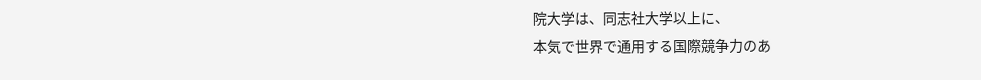院大学は、同志社大学以上に、
本気で世界で通用する国際競争力のあ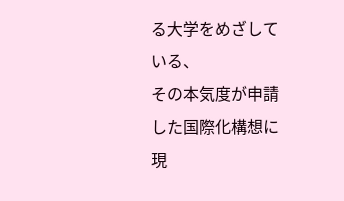る大学をめざしている、
その本気度が申請した国際化構想に現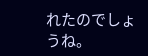れたのでしょうね。